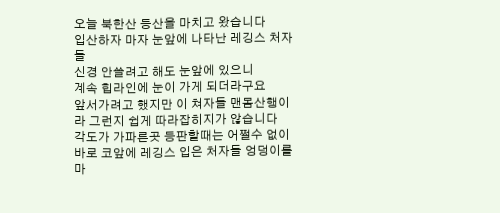오늘 북한산 등산을 마치고 왔습니다
입산하자 마자 눈앞에 나타난 레깅스 처자들
신경 안쓸려고 해도 눈앞에 있으니
계속 힙라인에 눈이 가게 되더라구요
앞서가려고 했지만 이 쳐자들 맨몸산행이라 그런지 쉽게 따라잡히지가 않습니다
각도가 가파른곳 등판할때는 어쩔수 없이
바로 코앞에 레깅스 입은 처자들 엉덩이를 마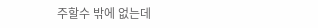주할수 밖에 없는데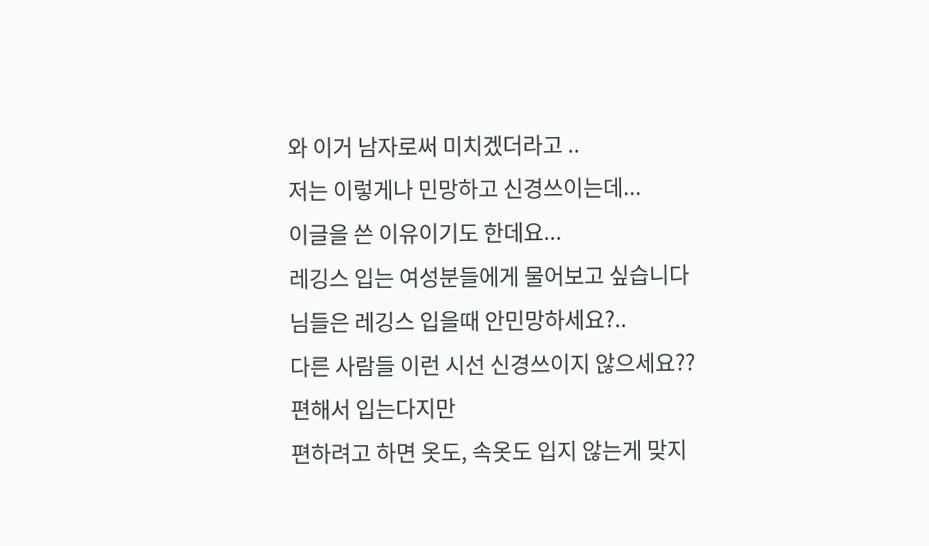와 이거 남자로써 미치겠더라고 ..
저는 이렇게나 민망하고 신경쓰이는데...
이글을 쓴 이유이기도 한데요...
레깅스 입는 여성분들에게 물어보고 싶습니다
님들은 레깅스 입을때 안민망하세요?..
다른 사람들 이런 시선 신경쓰이지 않으세요??
편해서 입는다지만
편하려고 하면 옷도, 속옷도 입지 않는게 맞지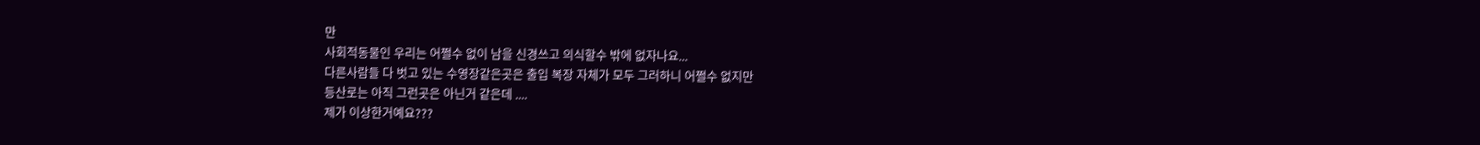만
사회적동물인 우리는 어쩔수 없이 남을 신경쓰고 의식할수 밖에 없자나요...
다른사람들 다 벗고 있는 수영장같은곳은 출입 복장 자체가 모두 그러하니 어쩔수 없지만
등산로는 아직 그런곳은 아닌거 같은데 ....
제가 이상한거예요???